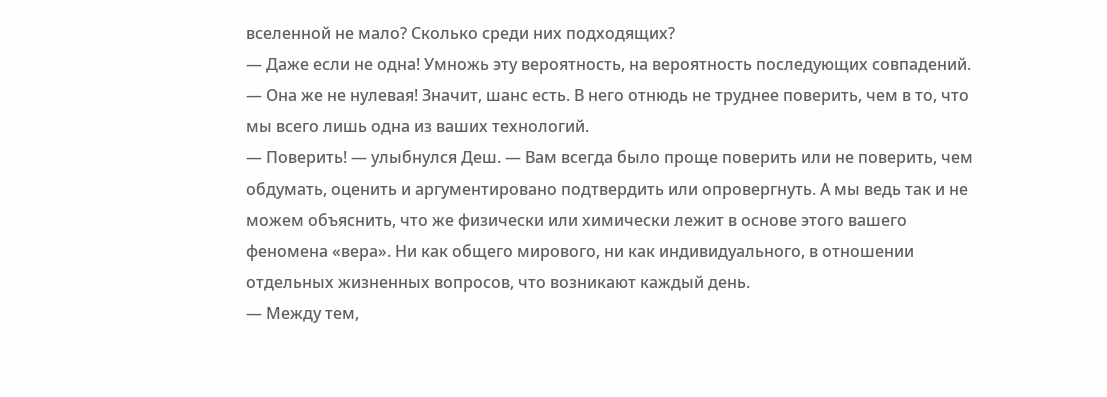вселенной не мало? Сколько среди них подходящих?
— Даже если не одна! Умножь эту вероятность, на вероятность последующих совпадений.
— Она же не нулевая! Значит, шанс есть. В него отнюдь не труднее поверить, чем в то, что мы всего лишь одна из ваших технологий.
— Поверить! — улыбнулся Деш. — Вам всегда было проще поверить или не поверить, чем обдумать, оценить и аргументировано подтвердить или опровергнуть. А мы ведь так и не можем объяснить, что же физически или химически лежит в основе этого вашего феномена «вера». Ни как общего мирового, ни как индивидуального, в отношении отдельных жизненных вопросов, что возникают каждый день.
— Между тем,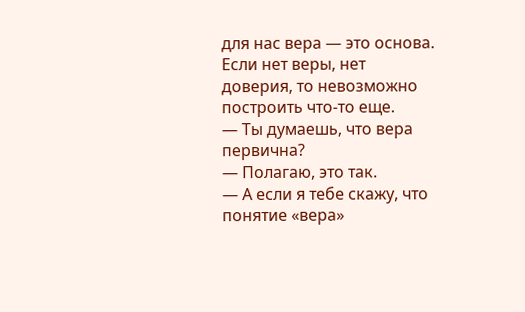для нас вера — это основа. Если нет веры, нет доверия, то невозможно построить что-то еще.
— Ты думаешь, что вера первична?
— Полагаю, это так.
— А если я тебе скажу, что понятие «вера»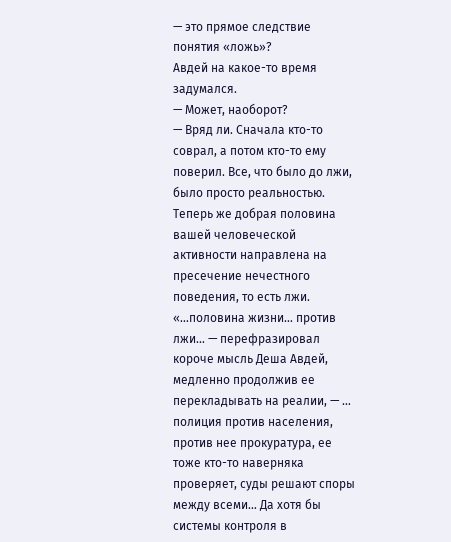— это прямое следствие понятия «ложь»?
Авдей на какое-то время задумался.
— Может, наоборот?
— Вряд ли. Сначала кто-то соврал, а потом кто-то ему поверил. Все, что было до лжи, было просто реальностью. Теперь же добрая половина вашей человеческой активности направлена на пресечение нечестного поведения, то есть лжи.
«…половина жизни… против лжи… — перефразировал короче мысль Деша Авдей, медленно продолжив ее перекладывать на реалии, — … полиция против населения, против нее прокуратура, ее тоже кто-то наверняка проверяет, суды решают споры между всеми… Да хотя бы системы контроля в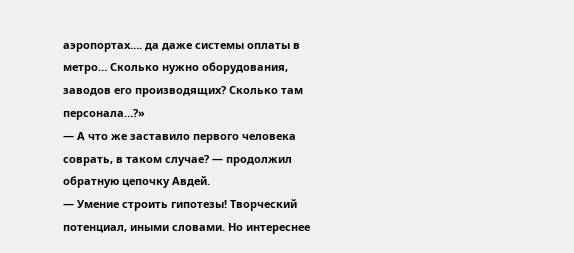аэропортах…. да даже системы оплаты в метро… Сколько нужно оборудования, заводов его производящих? Сколько там персонала…?»
— А что же заставило первого человека соврать, в таком случае? — продолжил обратную цепочку Авдей.
— Умение строить гипотезы! Творческий потенциал, иными словами. Но интереснее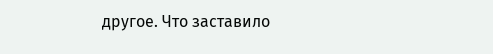другое. Что заставило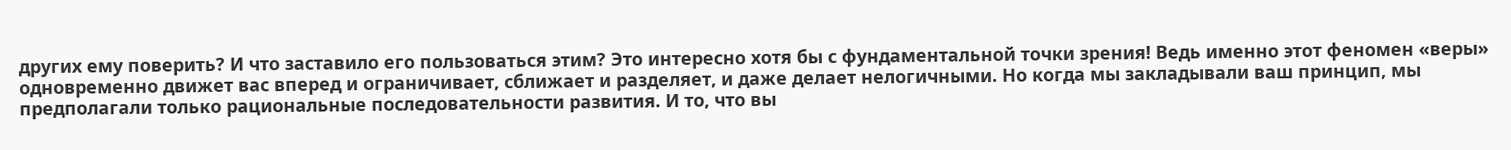других ему поверить? И что заставило его пользоваться этим? Это интересно хотя бы с фундаментальной точки зрения! Ведь именно этот феномен «веры» одновременно движет вас вперед и ограничивает, сближает и разделяет, и даже делает нелогичными. Но когда мы закладывали ваш принцип, мы предполагали только рациональные последовательности развития. И то, что вы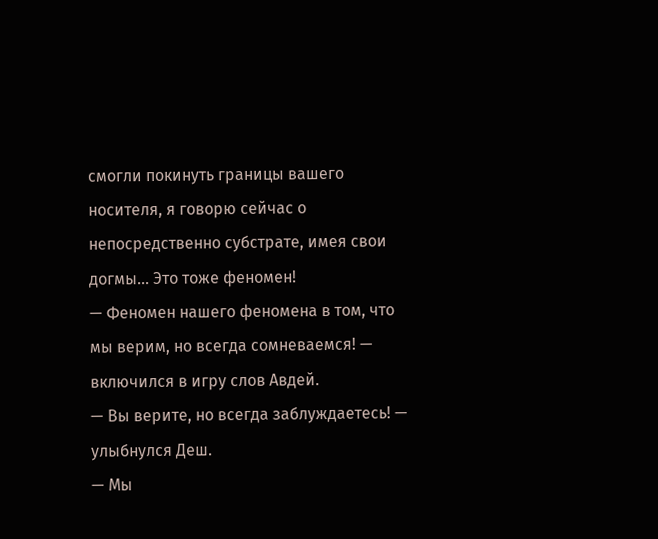смогли покинуть границы вашего носителя, я говорю сейчас о непосредственно субстрате, имея свои догмы… Это тоже феномен!
— Феномен нашего феномена в том, что мы верим, но всегда сомневаемся! — включился в игру слов Авдей.
— Вы верите, но всегда заблуждаетесь! — улыбнулся Деш.
— Мы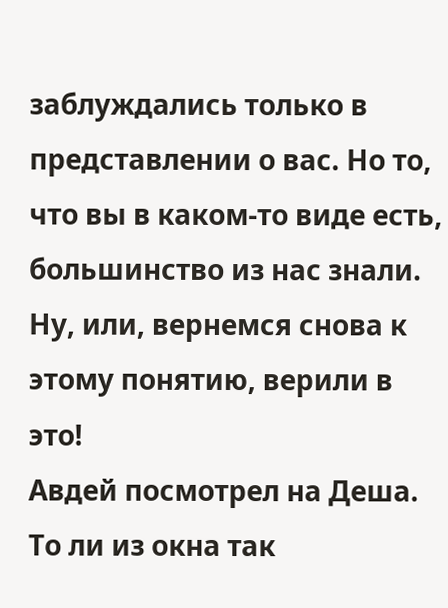заблуждались только в представлении о вас. Но то, что вы в каком-то виде есть, большинство из нас знали. Ну, или, вернемся снова к этому понятию, верили в это!
Авдей посмотрел на Деша. То ли из окна так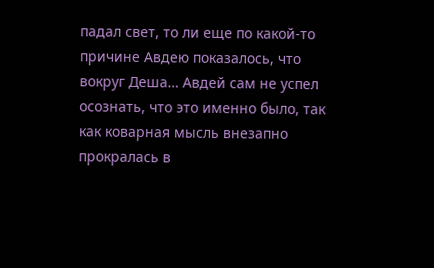падал свет, то ли еще по какой-то причине Авдею показалось, что вокруг Деша… Авдей сам не успел осознать, что это именно было, так как коварная мысль внезапно прокралась в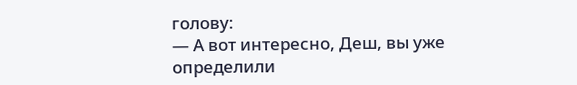голову:
— А вот интересно, Деш, вы уже определили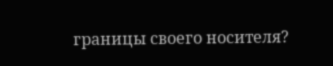границы своего носителя?